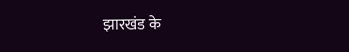झारखंड के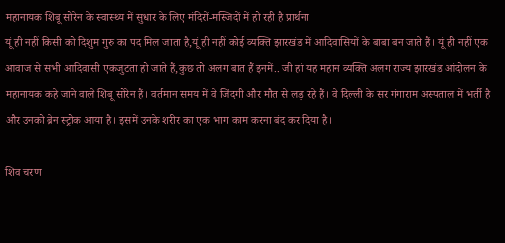महानायक शिबू सोरेन के स्वास्थ्य में सुधार के लिए मंदिरों-मस्जिदों में हो रही है प्रार्थना
यूं ही नहीं किसी को दिशुम गुरु का पद मिल जाता है,यूं ही नहीं कोई व्यक्ति झारखंड में आदिवासियों के बाबा बन जाते हैं। यूं ही नहीं एक आवाज से सभी आदिवासी एकजुटता हो जाते हैं,कुछ तो अलग बात हैं इनमें.. जी हां यह महान व्यक्ति अलग राज्य झारखंड आंदोलन के महानायक कहे जाने वाले शिबू सोरेन हैं। वर्तमान समय में वे जिंदगी और मौत से लड़ रहे हैं। वे दिल्ली के सर गंगाराम अस्पताल में भर्ती है और उनको ब्रेन स्ट्रोक आया है। इसमें उनके शरीर का एक भाग काम करना बंद कर दिया है।

शिव चरण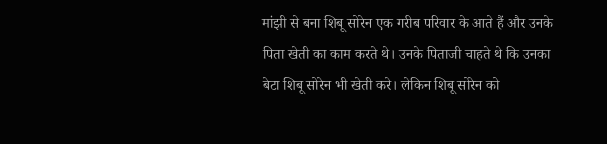मांझी से बना शिबू सोरेन एक गरीब परिवार के आते हैं और उनके पिता खेती का काम करते थे। उनके पिताजी चाहते थे कि उनका बेटा शिबू सोरेन भी खेती करे। लेकिन शिबू सोरेन को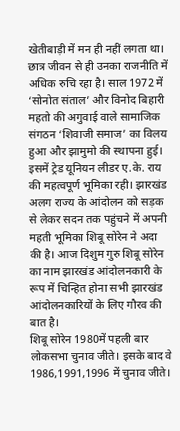खेतीबाड़ी में मन ही नहीं लगता था। छात्र जीवन से ही उनका राजनीति में अधिक रुचि रहा है। साल 1972 में ‘सोनोत संताल’ और विनोद बिहारी महतो की अगुवाई वाले सामाजिक संगठन ‘शिवाजी समाज’ का विलय हुआ और झामुमो की स्थापना हुई। इसमें ट्रेड यूनियन लीडर ए.के. राय की महत्वपूर्ण भूमिका रही। झारखंड अलग राज्य के आंदोलन को सड़क से लेकर सदन तक पहुंचने में अपनी महती भूमिका शिबू सोरेन ने अदा की है। आज दिशुम गुरु शिबू सोरेन का नाम झारखंड आंदोलनकारी के रूप में चिन्हित होना सभी झारखंड आंदोलनकारियों के लिए गौरव की बात है।
शिबू सोरेन 1980में पहली बार लोकसभा चुनाव जीते। इसके बाद वे 1986,1991,1996 में चुनाव जीते।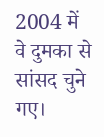2004 में वे दुमका से सांसद चुने गए।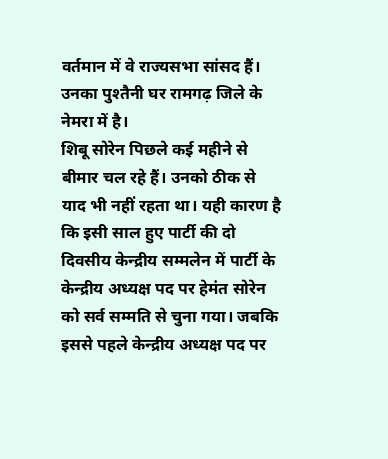वर्तमान में वे राज्यसभा सांसद हैं। उनका पुश्तैनी घर रामगढ़ जिले के नेमरा में है।
शिबू सोरेन पिछले कई महीने से बीमार चल रहे हैं। उनको ठीक से याद भी नहीं रहता था। यही कारण है कि इसी साल हुए पार्टी की दो दिवसीय केन्द्रीय सम्मलेन में पार्टी के केन्द्रीय अध्यक्ष पद पर हेमंत सोरेन को सर्व सम्मति से चुना गया। जबकि इससे पहले केन्द्रीय अध्यक्ष पद पर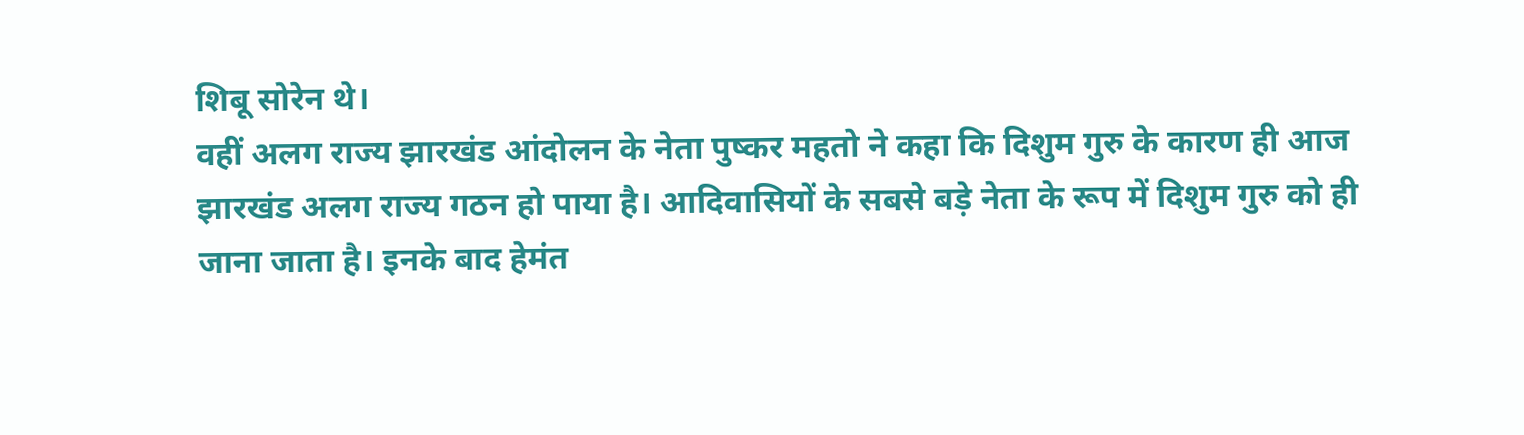शिबू सोरेन थे।
वहीं अलग राज्य झारखंड आंदोलन के नेता पुष्कर महतो ने कहा कि दिशुम गुरु के कारण ही आज झारखंड अलग राज्य गठन हो पाया है। आदिवासियों के सबसे बड़े नेता के रूप में दिशुम गुरु को ही जाना जाता है। इनके बाद हेमंत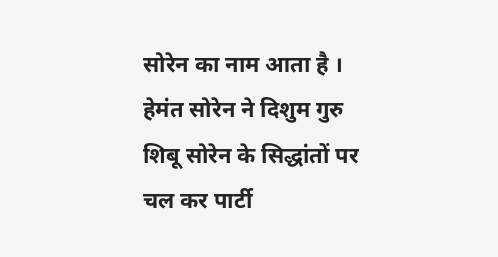सोरेन का नाम आता है । हेमंत सोरेन ने दिशुम गुरु शिबू सोरेन के सिद्धांतों पर चल कर पार्टी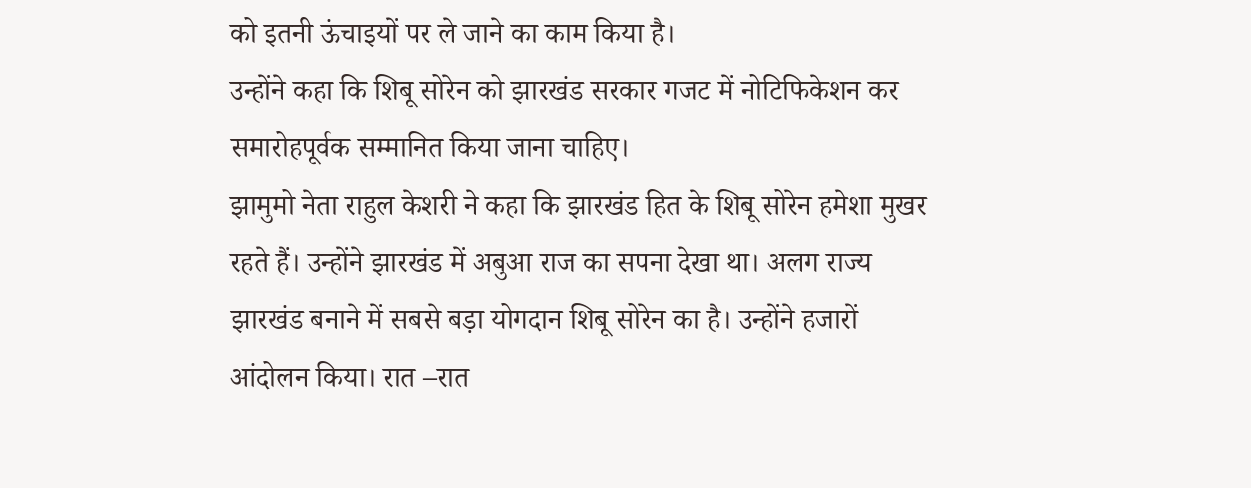को इतनी ऊंचाइयों पर ले जाने का काम किया है।
उन्होंने कहा कि शिबू सोरेन को झारखंड सरकार गजट में नोटिफिकेशन कर समारोहपूर्वक सम्मानित किया जाना चाहिए।
झामुमो नेता राहुल केशरी ने कहा कि झारखंड हित के शिबू सोरेन हमेशा मुखर रहते हैं। उन्होंने झारखंड में अबुआ राज का सपना देखा था। अलग राज्य झारखंड बनाने में सबसे बड़ा योगदान शिबू सोरेन का है। उन्होंने हजारों आंदोलन किया। रात –रात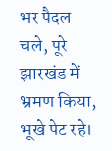भर पैदल चले, पूरे झारखंड में भ्रमण किया, भूखे पेट रहे।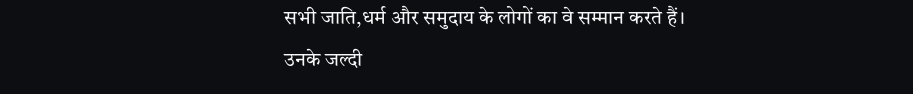सभी जाति,धर्म और समुदाय के लोगों का वे सम्मान करते हैं।
उनके जल्दी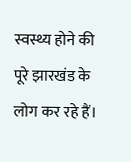स्वस्थ्य होने की पूरे झारखंड के लोग कर रहे हैं।